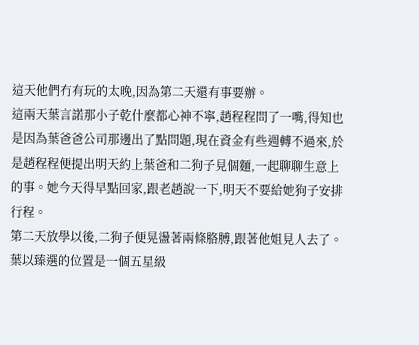這天他們冇有玩的太晚,因為第二天還有事要辦。
這兩天葉言諾那小子乾什麼都心神不寧,趙程程問了一嘴,得知也是因為葉爸爸公司那邊出了點問題,現在資金有些週轉不過來,於是趙程程便提出明天約上葉爸和二狗子見個麵,一起聊聊生意上的事。她今天得早點回家,跟老趙說一下,明天不要給她狗子安排行程。
第二天放學以後,二狗子便晃盪著兩條胳膊,跟著他姐見人去了。
葉以臻選的位置是一個五星級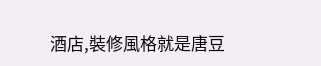酒店,裝修風格就是唐豆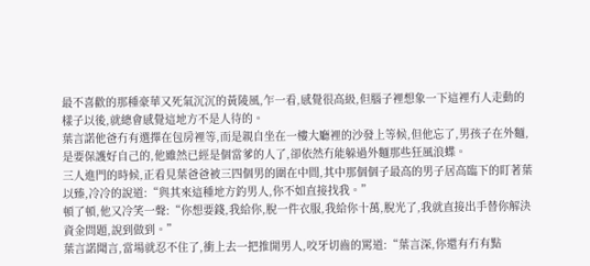最不喜歡的那種豪華又死氣沉沉的黃陵風,乍一看,感覺很高級,但腦子裡想象一下這裡冇人走動的樣子以後,就總會感覺這地方不是人待的。
葉言諾他爸冇有選擇在包房裡等,而是親自坐在一樓大廳裡的沙發上等候,但他忘了,男孩子在外麵,是要保護好自己的,他雖然已經是個當爹的人了,卻依然冇能躲過外麵那些狂風浪蝶。
三人進門的時候,正看見葉爸爸被三四個男的圍在中間,其中那個個子最高的男子居高臨下的盯著葉以臻,冷冷的說道:“與其來這種地方釣男人,你不如直接找我。”
頓了頓,他又冷笑一聲:“你想要錢,我給你,脫一件衣服,我給你十萬,脫光了,我就直接出手替你解決資金問題,說到做到。”
葉言諾聞言,當場就忍不住了,衝上去一把推開男人,咬牙切齒的罵道:“葉言深,你還有冇有點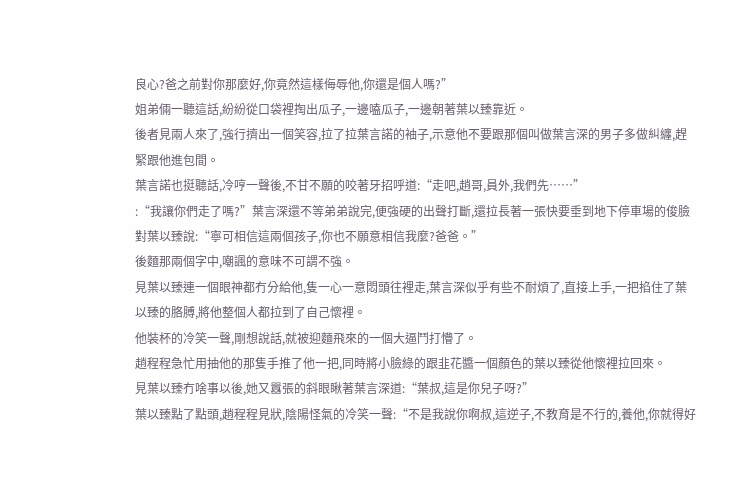良心?爸之前對你那麼好,你竟然這樣侮辱他,你還是個人嗎?”
姐弟倆一聽這話,紛紛從口袋裡掏出瓜子,一邊嗑瓜子,一邊朝著葉以臻靠近。
後者見兩人來了,強行擠出一個笑容,拉了拉葉言諾的袖子,示意他不要跟那個叫做葉言深的男子多做糾纏,趕緊跟他進包間。
葉言諾也挺聽話,冷哼一聲後,不甘不願的咬著牙招呼道:“走吧,趙哥,員外,我們先……”
:“我讓你們走了嗎?”葉言深還不等弟弟說完,便強硬的出聲打斷,還拉長著一張快要垂到地下停車場的俊臉對葉以臻說:“寧可相信這兩個孩子,你也不願意相信我麼?爸爸。”
後麵那兩個字中,嘲諷的意味不可謂不強。
見葉以臻連一個眼神都冇分給他,隻一心一意悶頭往裡走,葉言深似乎有些不耐煩了,直接上手,一把掐住了葉以臻的胳膊,將他整個人都拉到了自己懷裡。
他裝杯的冷笑一聲,剛想說話,就被迎麵飛來的一個大逼鬥打懵了。
趙程程急忙用抽他的那隻手推了他一把,同時將小臉綠的跟韭花醬一個顏色的葉以臻從他懷裡拉回來。
見葉以臻冇啥事以後,她又囂張的斜眼瞅著葉言深道:“葉叔,這是你兒子呀?”
葉以臻點了點頭,趙程程見狀,陰陽怪氣的冷笑一聲:“不是我說你啊叔,這逆子,不教育是不行的,養他,你就得好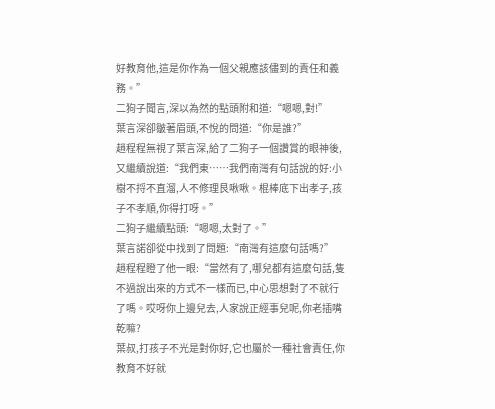好教育他,這是你作為一個父親應該儘到的責任和義務。”
二狗子聞言,深以為然的點頭附和道:“嗯嗯,對!”
葉言深卻皺著眉頭,不悅的問道:“你是誰?”
趙程程無視了葉言深,給了二狗子一個讚賞的眼神後,又繼續說道:“我們東……我們南灣有句話說的好:小樹不捋不直溜,人不修理艮啾啾。棍棒底下出孝子,孩子不孝順,你得打呀。”
二狗子繼續點頭:“嗯嗯,太對了。”
葉言諾卻從中找到了問題:“南灣有這麼句話嗎?”
趙程程瞪了他一眼:“當然有了,哪兒都有這麼句話,隻不過說出來的方式不一樣而已,中心思想對了不就行了嗎。哎呀你上邊兒去,人家說正經事兒呢,你老插嘴乾嘛?
葉叔,打孩子不光是對你好,它也屬於一種社會責任,你教育不好就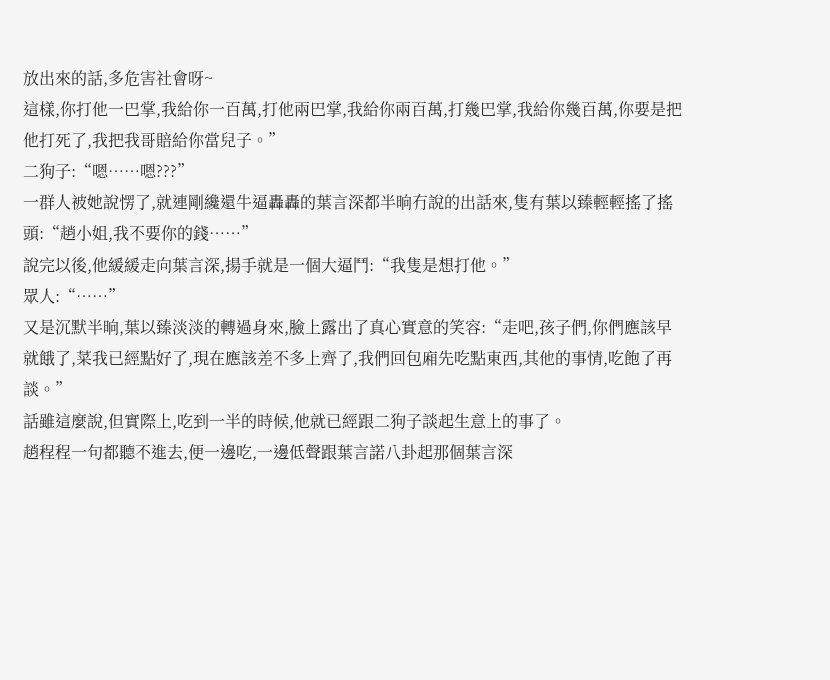放出來的話,多危害社會呀~
這樣,你打他一巴掌,我給你一百萬,打他兩巴掌,我給你兩百萬,打幾巴掌,我給你幾百萬,你要是把他打死了,我把我哥賠給你當兒子。”
二狗子:“嗯……嗯???”
一群人被她說愣了,就連剛纔還牛逼轟轟的葉言深都半晌冇說的出話來,隻有葉以臻輕輕搖了搖頭:“趙小姐,我不要你的錢……”
說完以後,他緩緩走向葉言深,揚手就是一個大逼鬥:“我隻是想打他。”
眾人:“……”
又是沉默半晌,葉以臻淡淡的轉過身來,臉上露出了真心實意的笑容:“走吧,孩子們,你們應該早就餓了,菜我已經點好了,現在應該差不多上齊了,我們回包廂先吃點東西,其他的事情,吃飽了再談。”
話雖這麼說,但實際上,吃到一半的時候,他就已經跟二狗子談起生意上的事了。
趙程程一句都聽不進去,便一邊吃,一邊低聲跟葉言諾八卦起那個葉言深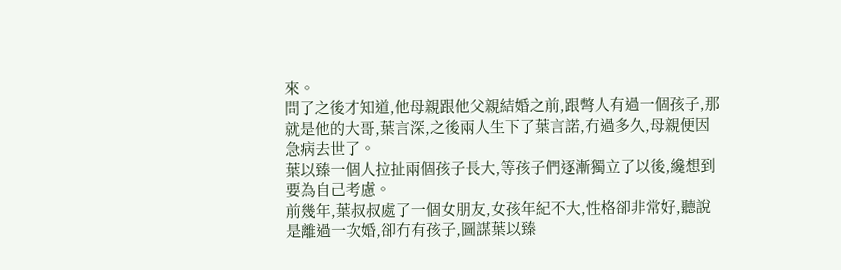來。
問了之後才知道,他母親跟他父親結婚之前,跟彆人有過一個孩子,那就是他的大哥,葉言深,之後兩人生下了葉言諾,冇過多久,母親便因急病去世了。
葉以臻一個人拉扯兩個孩子長大,等孩子們逐漸獨立了以後,纔想到要為自己考慮。
前幾年,葉叔叔處了一個女朋友,女孩年紀不大,性格卻非常好,聽說是離過一次婚,卻冇有孩子,圖謀葉以臻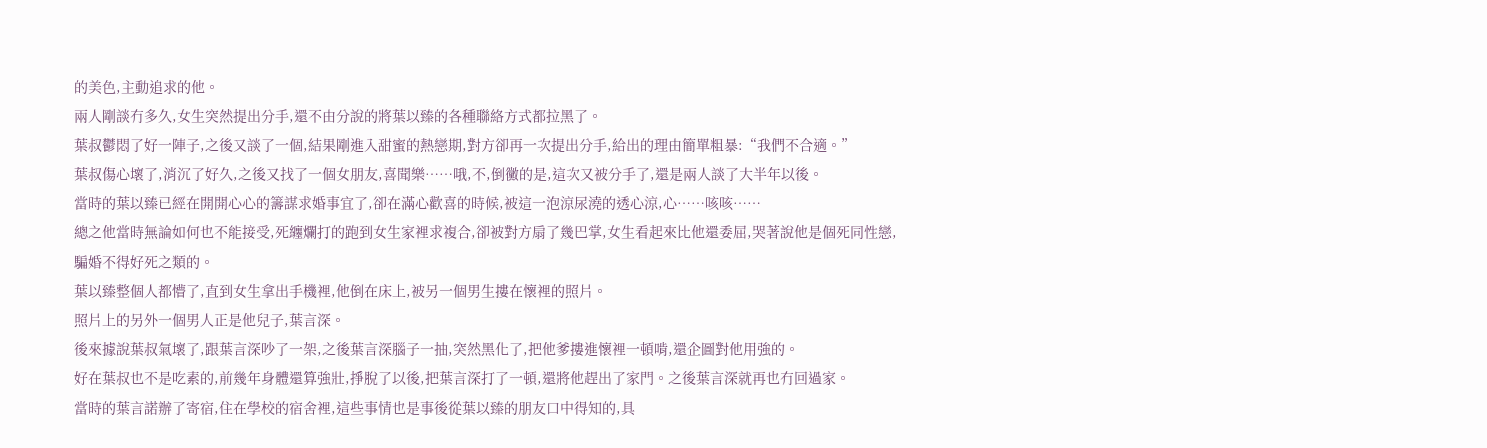的美色,主動追求的他。
兩人剛談冇多久,女生突然提出分手,還不由分說的將葉以臻的各種聯絡方式都拉黑了。
葉叔鬱悶了好一陣子,之後又談了一個,結果剛進入甜蜜的熱戀期,對方卻再一次提出分手,給出的理由簡單粗暴:“我們不合適。”
葉叔傷心壞了,消沉了好久,之後又找了一個女朋友,喜聞樂……哦,不,倒黴的是,這次又被分手了,還是兩人談了大半年以後。
當時的葉以臻已經在開開心心的籌謀求婚事宜了,卻在滿心歡喜的時候,被這一泡涼尿澆的透心涼,心……咳咳……
總之他當時無論如何也不能接受,死纏爛打的跑到女生家裡求複合,卻被對方扇了幾巴掌,女生看起來比他還委屈,哭著說他是個死同性戀,騙婚不得好死之類的。
葉以臻整個人都懵了,直到女生拿出手機裡,他倒在床上,被另一個男生摟在懷裡的照片。
照片上的另外一個男人正是他兒子,葉言深。
後來據說葉叔氣壞了,跟葉言深吵了一架,之後葉言深腦子一抽,突然黑化了,把他爹摟進懷裡一頓啃,還企圖對他用強的。
好在葉叔也不是吃素的,前幾年身體還算強壯,掙脫了以後,把葉言深打了一頓,還將他趕出了家門。之後葉言深就再也冇回過家。
當時的葉言諾辦了寄宿,住在學校的宿舍裡,這些事情也是事後從葉以臻的朋友口中得知的,具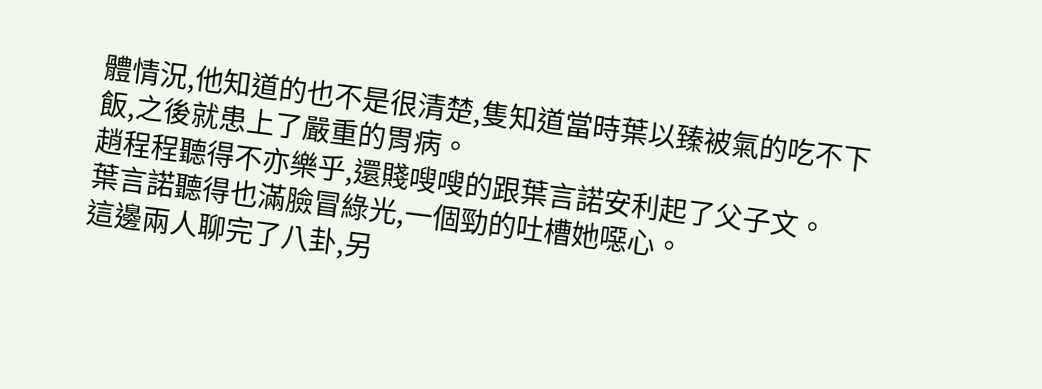體情況,他知道的也不是很清楚,隻知道當時葉以臻被氣的吃不下飯,之後就患上了嚴重的胃病。
趙程程聽得不亦樂乎,還賤嗖嗖的跟葉言諾安利起了父子文。
葉言諾聽得也滿臉冒綠光,一個勁的吐槽她噁心。
這邊兩人聊完了八卦,另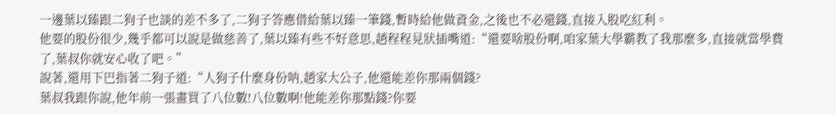一邊葉以臻跟二狗子也談的差不多了,二狗子答應借給葉以臻一筆錢,暫時給他做資金,之後也不必還錢,直接入股吃紅利。
他要的股份很少,幾乎都可以說是做慈善了,葉以臻有些不好意思,趙程程見狀插嘴道:“還要啥股份啊,咱家葉大學霸教了我那麼多,直接就當學費了,葉叔你就安心收了吧。”
說著,還用下巴指著二狗子道:“人狗子什麼身份呐,趙家大公子,他還能差你那兩個錢?
葉叔我跟你說,他年前一張畫買了八位數!八位數啊!他能差你那點錢?你要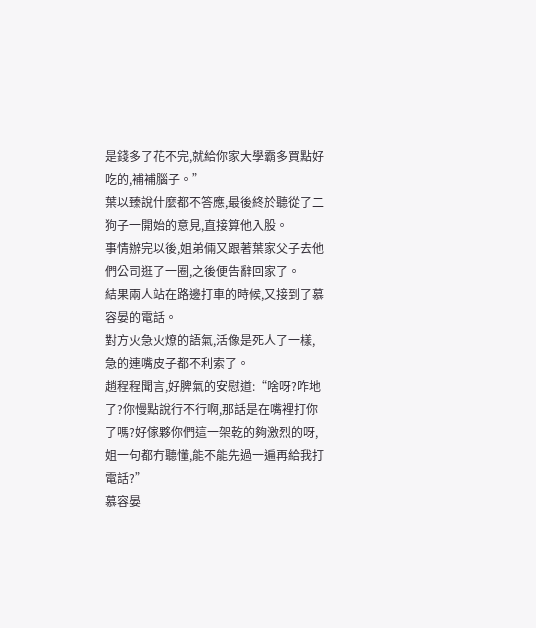是錢多了花不完,就給你家大學霸多買點好吃的,補補腦子。”
葉以臻說什麼都不答應,最後終於聽從了二狗子一開始的意見,直接算他入股。
事情辦完以後,姐弟倆又跟著葉家父子去他們公司逛了一圈,之後便告辭回家了。
結果兩人站在路邊打車的時候,又接到了慕容晏的電話。
對方火急火燎的語氣,活像是死人了一樣,急的連嘴皮子都不利索了。
趙程程聞言,好脾氣的安慰道:“啥呀?咋地了?你慢點說行不行啊,那話是在嘴裡打你了嗎?好傢夥你們這一架乾的夠激烈的呀,姐一句都冇聽懂,能不能先過一遍再給我打電話?”
慕容晏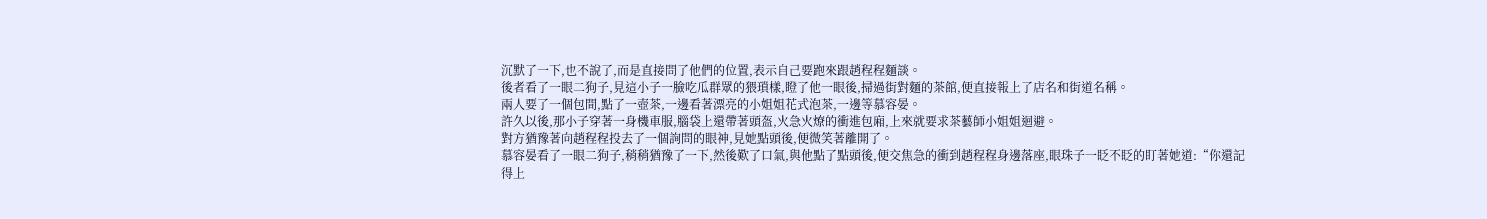沉默了一下,也不說了,而是直接問了他們的位置,表示自己要跑來跟趙程程麵談。
後者看了一眼二狗子,見這小子一臉吃瓜群眾的猥瑣樣,瞪了他一眼後,掃過街對麵的茶館,便直接報上了店名和街道名稱。
兩人要了一個包間,點了一壺茶,一邊看著漂亮的小姐姐花式泡茶,一邊等慕容晏。
許久以後,那小子穿著一身機車服,腦袋上還帶著頭盔,火急火燎的衝進包廂,上來就要求茶藝師小姐姐迴避。
對方猶豫著向趙程程投去了一個詢問的眼神,見她點頭後,便微笑著離開了。
慕容晏看了一眼二狗子,稍稍猶豫了一下,然後歎了口氣,與他點了點頭後,便交焦急的衝到趙程程身邊落座,眼珠子一眨不眨的盯著她道:“你還記得上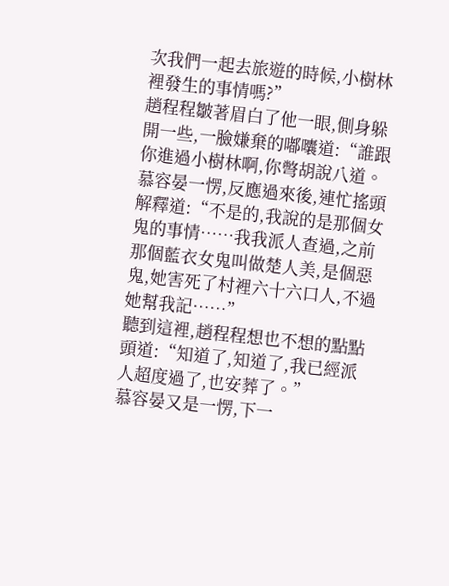次我們一起去旅遊的時候,小樹林裡發生的事情嗎?”
趙程程皺著眉白了他一眼,側身躲開一些,一臉嫌棄的嘟囔道:“誰跟你進過小樹林啊,你彆胡說八道。
慕容晏一愣,反應過來後,連忙搖頭解釋道:“不是的,我說的是那個女鬼的事情……我我派人查過,之前那個藍衣女鬼叫做楚人美,是個惡鬼,她害死了村裡六十六口人,不過她幫我記……”
聽到這裡,趙程程想也不想的點點頭道:“知道了,知道了,我已經派人超度過了,也安葬了。”
慕容晏又是一愣,下一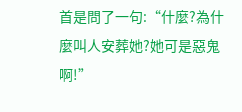首是問了一句:“什麼?為什麼叫人安葬她?她可是惡鬼啊!”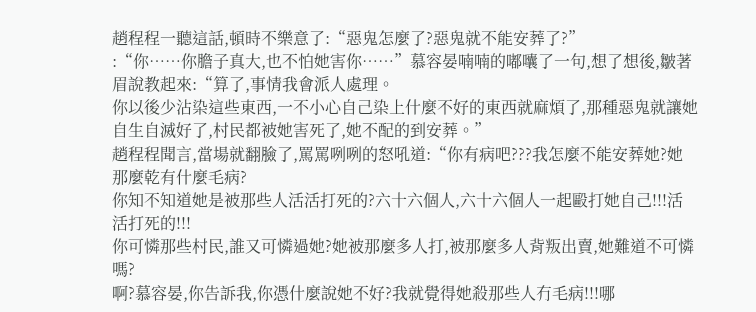趙程程一聽這話,頓時不樂意了:“惡鬼怎麼了?惡鬼就不能安葬了?”
:“你……你膽子真大,也不怕她害你……”慕容晏喃喃的嘟囔了一句,想了想後,皺著眉說教起來:“算了,事情我會派人處理。
你以後少沾染這些東西,一不小心自己染上什麼不好的東西就麻煩了,那種惡鬼就讓她自生自滅好了,村民都被她害死了,她不配的到安葬。”
趙程程聞言,當場就翻臉了,罵罵咧咧的怒吼道:“你有病吧???我怎麼不能安葬她?她那麼乾有什麼毛病?
你知不知道她是被那些人活活打死的?六十六個人,六十六個人一起毆打她自己!!!活活打死的!!!
你可憐那些村民,誰又可憐過她?她被那麼多人打,被那麼多人背叛出賣,她難道不可憐嗎?
啊?慕容晏,你告訴我,你憑什麼說她不好?我就覺得她殺那些人冇毛病!!!哪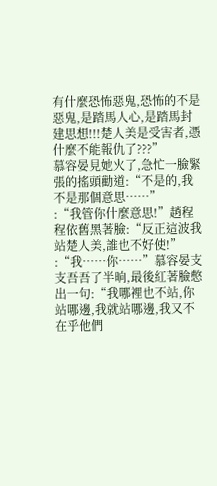有什麼恐怖惡鬼,恐怖的不是惡鬼,是踏馬人心,是踏馬封建思想!!!楚人美是受害者,憑什麼不能報仇了???”
慕容晏見她火了,急忙一臉緊張的搖頭勸道:“不是的,我不是那個意思……”
:“我管你什麼意思!”趙程程依舊黑著臉:“反正這波我站楚人美,誰也不好使!”
:“我……你……”慕容晏支支吾吾了半晌,最後紅著臉憋出一句:“我哪裡也不站,你站哪邊,我就站哪邊,我又不在乎他們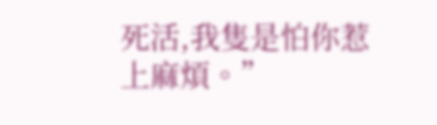死活,我隻是怕你惹上麻煩。”